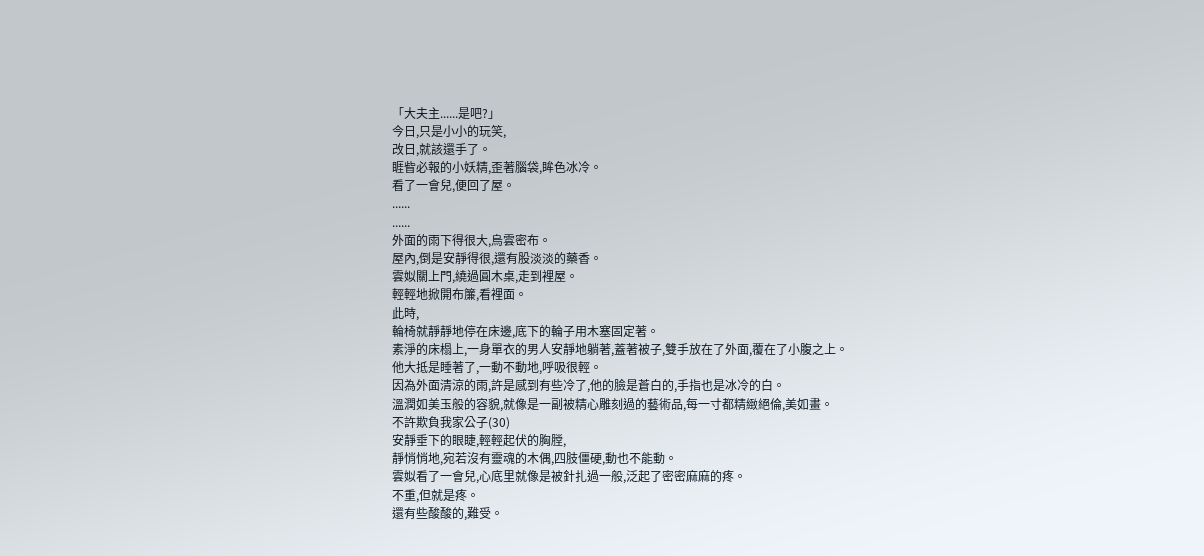「大夫主......是吧?」
今日,只是小小的玩笑,
改日,就該還手了。
睚眥必報的小妖精,歪著腦袋,眸色冰冷。
看了一會兒,便回了屋。
......
......
外面的雨下得很大,烏雲密布。
屋內,倒是安靜得很,還有股淡淡的藥香。
雲姒關上門,繞過圓木桌,走到裡屋。
輕輕地掀開布簾,看裡面。
此時,
輪椅就靜靜地停在床邊,底下的輪子用木塞固定著。
素淨的床榻上,一身單衣的男人安靜地躺著,蓋著被子,雙手放在了外面,覆在了小腹之上。
他大抵是睡著了,一動不動地,呼吸很輕。
因為外面清涼的雨,許是感到有些冷了,他的臉是蒼白的,手指也是冰冷的白。
溫潤如美玉般的容貌,就像是一副被精心雕刻過的藝術品,每一寸都精緻絕倫,美如畫。
不許欺負我家公子(30)
安靜垂下的眼睫,輕輕起伏的胸膛,
靜悄悄地,宛若沒有靈魂的木偶,四肢僵硬,動也不能動。
雲姒看了一會兒,心底里就像是被針扎過一般,泛起了密密麻麻的疼。
不重,但就是疼。
還有些酸酸的,難受。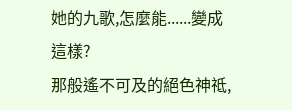她的九歌,怎麼能......變成這樣?
那般遙不可及的絕色神祗,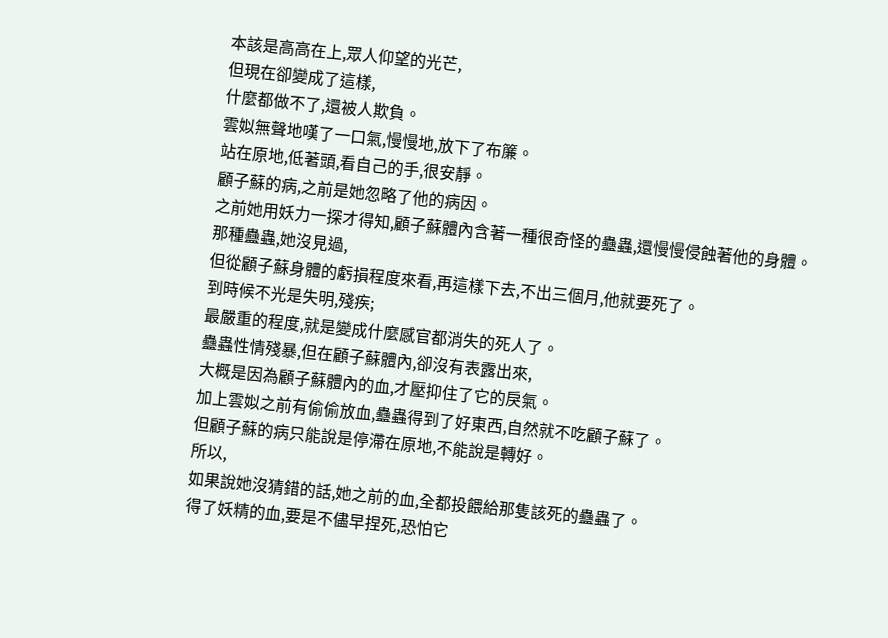本該是高高在上,眾人仰望的光芒,
但現在卻變成了這樣,
什麼都做不了,還被人欺負。
雲姒無聲地嘆了一口氣,慢慢地,放下了布簾。
站在原地,低著頭,看自己的手,很安靜。
顧子蘇的病,之前是她忽略了他的病因。
之前她用妖力一探才得知,顧子蘇體內含著一種很奇怪的蠱蟲,還慢慢侵蝕著他的身體。
那種蠱蟲,她沒見過,
但從顧子蘇身體的虧損程度來看,再這樣下去,不出三個月,他就要死了。
到時候不光是失明,殘疾;
最嚴重的程度,就是變成什麼感官都消失的死人了。
蠱蟲性情殘暴,但在顧子蘇體內,卻沒有表露出來,
大概是因為顧子蘇體內的血,才壓抑住了它的戾氣。
加上雲姒之前有偷偷放血,蠱蟲得到了好東西,自然就不吃顧子蘇了。
但顧子蘇的病只能說是停滯在原地,不能說是轉好。
所以,
如果說她沒猜錯的話,她之前的血,全都投餵給那隻該死的蠱蟲了。
得了妖精的血,要是不儘早捏死,恐怕它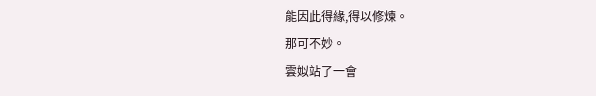能因此得緣,得以修煉。
那可不妙。
雲姒站了一會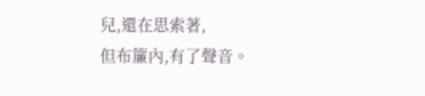兒,還在思索著,
但布簾內,有了聲音。